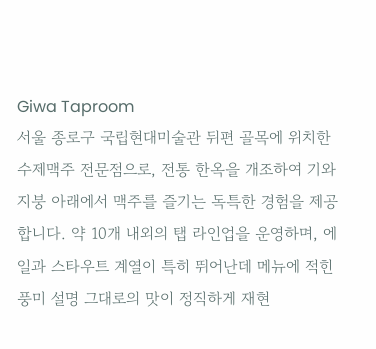Giwa Taproom
서울 종로구 국립현대미술관 뒤편 골목에 위치한 수제맥주 전문점으로, 전통 한옥을 개조하여 기와지붕 아래에서 맥주를 즐기는 독특한 경험을 제공합니다. 약 10개 내외의 탭 라인업을 운영하며, 에일과 스타우트 계열이 특히 뛰어난데 메뉴에 적힌 풍미 설명 그대로의 맛이 정직하게 재현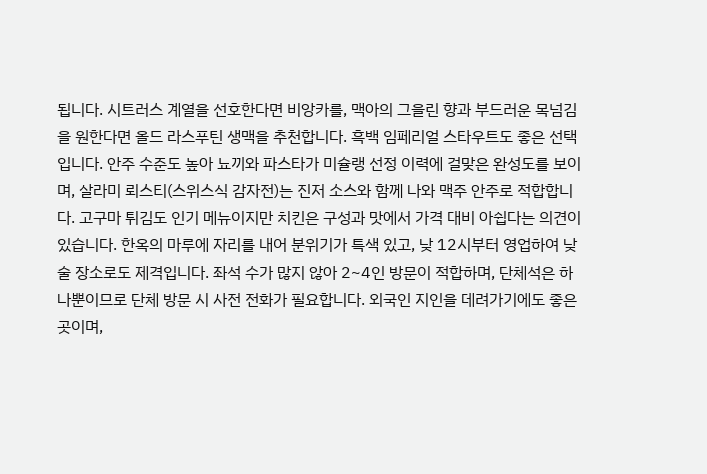됩니다. 시트러스 계열을 선호한다면 비앙카를, 맥아의 그을린 향과 부드러운 목넘김을 원한다면 올드 라스푸틴 생맥을 추천합니다. 흑백 임페리얼 스타우트도 좋은 선택입니다. 안주 수준도 높아 뇨끼와 파스타가 미슐랭 선정 이력에 걸맞은 완성도를 보이며, 살라미 뢰스티(스위스식 감자전)는 진저 소스와 함께 나와 맥주 안주로 적합합니다. 고구마 튀김도 인기 메뉴이지만 치킨은 구성과 맛에서 가격 대비 아쉽다는 의견이 있습니다. 한옥의 마루에 자리를 내어 분위기가 특색 있고, 낮 12시부터 영업하여 낮술 장소로도 제격입니다. 좌석 수가 많지 않아 2~4인 방문이 적합하며, 단체석은 하나뿐이므로 단체 방문 시 사전 전화가 필요합니다. 외국인 지인을 데려가기에도 좋은 곳이며,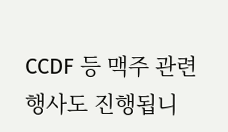CCDF 등 맥주 관련 행사도 진행됩니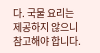다. 국물 요리는 제공하지 않으니 참고해야 합니다.